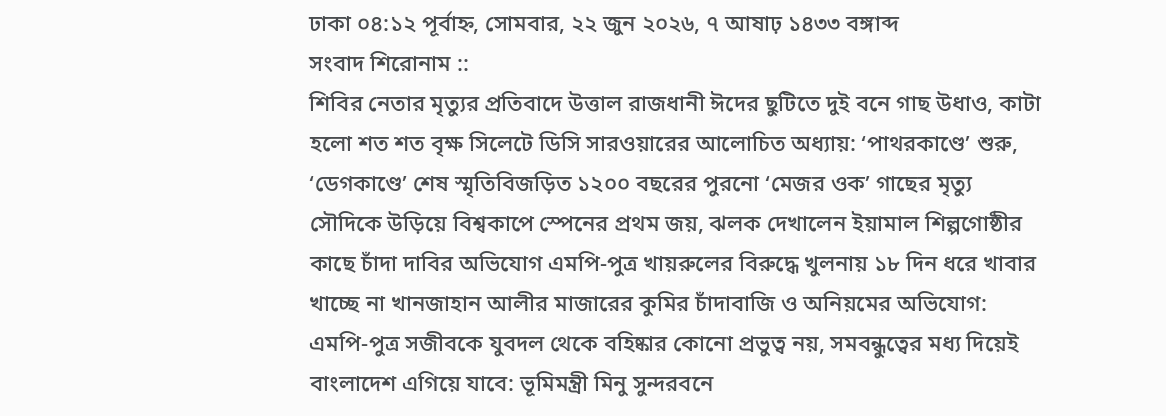ঢাকা ০৪:১২ পূর্বাহ্ন, সোমবার, ২২ জুন ২০২৬, ৭ আষাঢ় ১৪৩৩ বঙ্গাব্দ
সংবাদ শিরোনাম ::
শিবির নেতার মৃত্যুর প্রতিবাদে উত্তাল রাজধানী ঈদের ছুটিতে দুই বনে গাছ উধাও, কাটা হলো শত শত বৃক্ষ সিলেটে ডিসি সারওয়ারের আলোচিত অধ্যায়: ‘পাথরকাণ্ডে’ শুরু, ‘ডেগকাণ্ডে’ শেষ স্মৃতিবিজড়িত ১২০০ বছরের পুরনো ‘মেজর ওক’ গাছের মৃত্যু সৌদিকে উড়িয়ে বিশ্বকাপে স্পেনের প্রথম জয়, ঝলক দেখালেন ইয়ামাল শিল্পগোষ্ঠীর কাছে চাঁদা দাবির অভিযোগ এমপি-পুত্র খায়রুলের বিরুদ্ধে খুলনায় ১৮ দিন ধরে খাবার খাচ্ছে না খানজাহান আলীর মাজারের কুমির চাঁদাবাজি ও অনিয়মের অভিযোগ: এমপি-পুত্র সজীবকে যুবদল থেকে বহিষ্কার কোনো প্রভুত্ব নয়, সমবন্ধুত্বের মধ্য দিয়েই বাংলাদেশ এগিয়ে যাবে: ভূমিমন্ত্রী মিনু সুন্দরবনে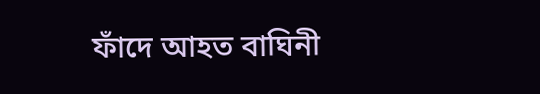ফাঁদে আহত বাঘিনী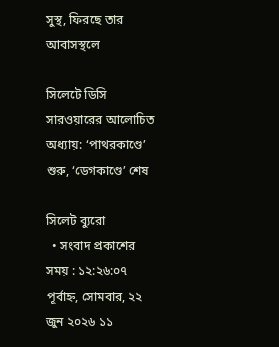সুস্থ, ফিরছে তার আবাসস্থলে

সিলেটে ডিসি সারওয়ারের আলোচিত অধ্যায়: ‘পাথরকাণ্ডে’ শুরু, ‘ডেগকাণ্ডে’ শেষ

সিলেট ব্যুরো
  • সংবাদ প্রকাশের সময় : ১২:২৬:০৭ পূর্বাহ্ন, সোমবার, ২২ জুন ২০২৬ ১১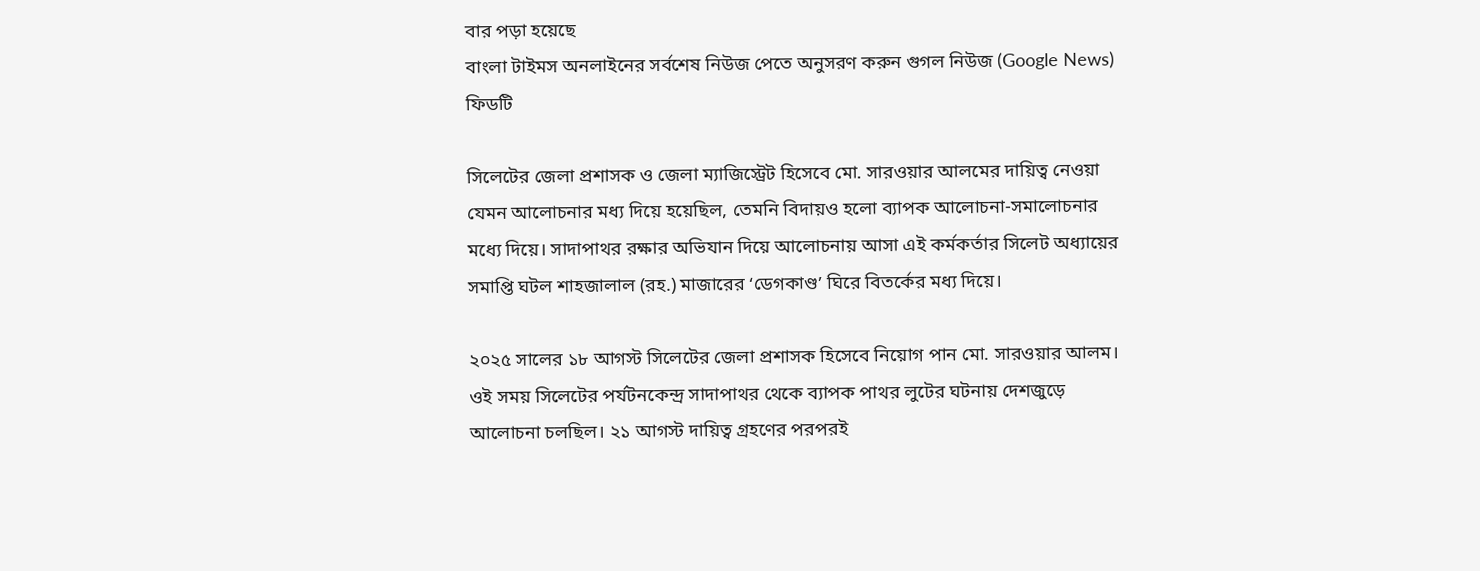বার পড়া হয়েছে
বাংলা টাইমস অনলাইনের সর্বশেষ নিউজ পেতে অনুসরণ করুন গুগল নিউজ (Google News) ফিডটি

সিলেটের জেলা প্রশাসক ও জেলা ম্যাজিস্ট্রেট হিসেবে মো. সারওয়ার আলমের দায়িত্ব নেওয়া যেমন আলোচনার মধ্য দিয়ে হয়েছিল, তেমনি বিদায়ও হলো ব্যাপক আলোচনা-সমালোচনার মধ্যে দিয়ে। সাদাপাথর রক্ষার অভিযান দিয়ে আলোচনায় আসা এই কর্মকর্তার সিলেট অধ্যায়ের সমাপ্তি ঘটল শাহজালাল (রহ.) মাজারের ‘ডেগকাণ্ড’ ঘিরে বিতর্কের মধ্য দিয়ে।

২০২৫ সালের ১৮ আগস্ট সিলেটের জেলা প্রশাসক হিসেবে নিয়োগ পান মো. সারওয়ার আলম। ওই সময় সিলেটের পর্যটনকেন্দ্র সাদাপাথর থেকে ব্যাপক পাথর লুটের ঘটনায় দেশজুড়ে আলোচনা চলছিল। ২১ আগস্ট দায়িত্ব গ্রহণের পরপরই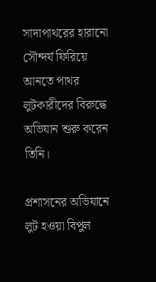সাদাপাথরের হারানো সৌন্দর্য ফিরিয়ে আনতে পাথর লুটকারীদের বিরুদ্ধে অভিযান শুরু করেন তিনি।

প্রশাসনের অভিযানে লুট হওয়া বিপুল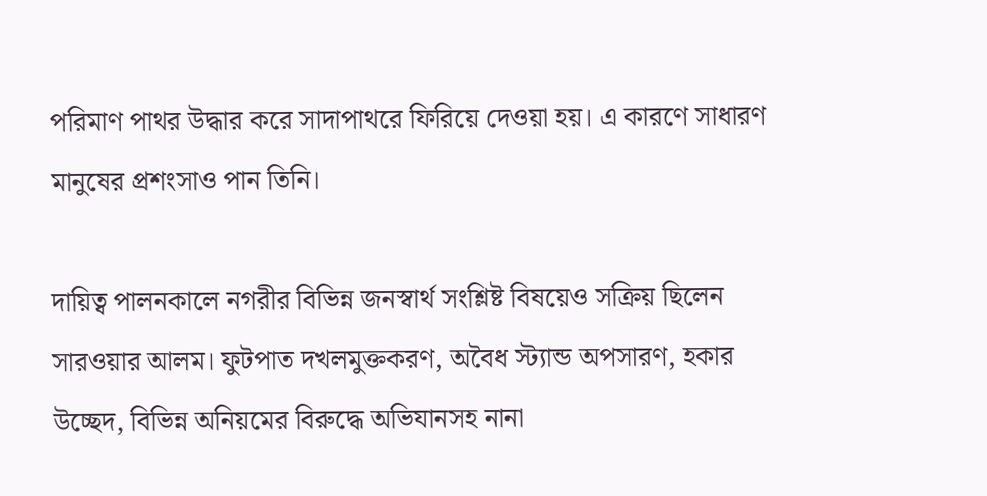পরিমাণ পাথর উদ্ধার করে সাদাপাথরে ফিরিয়ে দেওয়া হয়। এ কারণে সাধারণ মানুষের প্রশংসাও পান তিনি।

দায়িত্ব পালনকালে নগরীর বিভিন্ন জনস্বার্থ সংশ্লিষ্ট বিষয়েও সক্রিয় ছিলেন সারওয়ার আলম। ফুটপাত দখলমুক্তকরণ, অবৈধ স্ট্যান্ড অপসারণ, হকার উচ্ছেদ, বিভিন্ন অনিয়মের বিরুদ্ধে অভিযানসহ নানা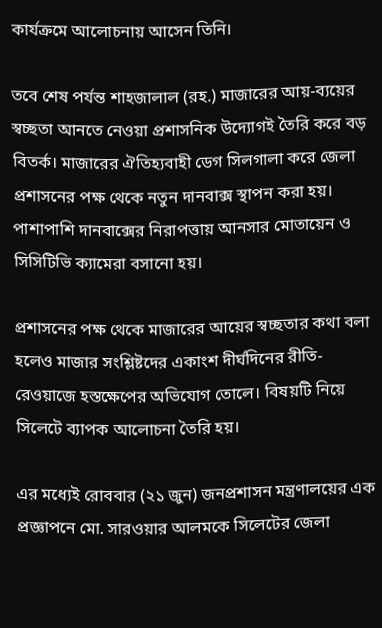কার্যক্রমে আলোচনায় আসেন তিনি।

তবে শেষ পর্যন্ত শাহজালাল (রহ.) মাজারের আয়-ব্যয়ের স্বচ্ছতা আনতে নেওয়া প্রশাসনিক উদ্যোগই তৈরি করে বড় বিতর্ক। মাজারের ঐতিহ্যবাহী ডেগ সিলগালা করে জেলা প্রশাসনের পক্ষ থেকে নতুন দানবাক্স স্থাপন করা হয়। পাশাপাশি দানবাক্সের নিরাপত্তায় আনসার মোতায়েন ও সিসিটিভি ক্যামেরা বসানো হয়।

প্রশাসনের পক্ষ থেকে মাজারের আয়ের স্বচ্ছতার কথা বলা হলেও মাজার সংশ্লিষ্টদের একাংশ দীর্ঘদিনের রীতি-রেওয়াজে হস্তক্ষেপের অভিযোগ তোলে। বিষয়টি নিয়ে সিলেটে ব্যাপক আলোচনা তৈরি হয়।

এর মধ্যেই রোববার (২১ জুন) জনপ্রশাসন মন্ত্রণালয়ের এক প্রজ্ঞাপনে মো. সারওয়ার আলমকে সিলেটের জেলা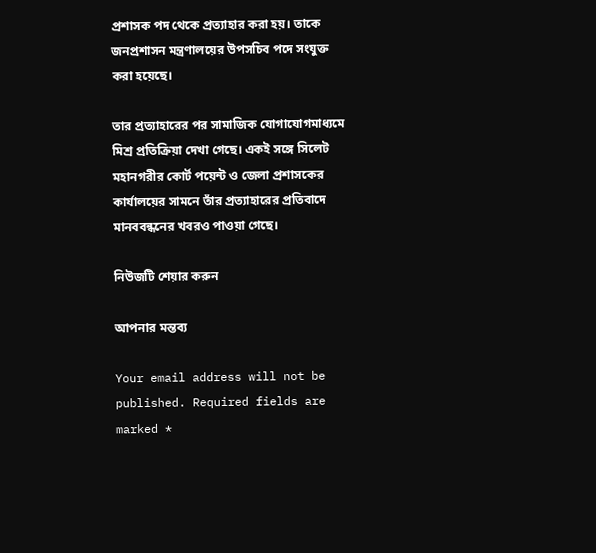প্রশাসক পদ থেকে প্রত্যাহার করা হয়। তাকে জনপ্রশাসন মন্ত্রণালয়ের উপসচিব পদে সংযুক্ত করা হয়েছে।

তার প্রত্যাহারের পর সামাজিক যোগাযোগমাধ্যমে মিশ্র প্রতিক্রিয়া দেখা গেছে। একই সঙ্গে সিলেট মহানগরীর কোর্ট পয়েন্ট ও জেলা প্রশাসকের কার্যালয়ের সামনে তাঁর প্রত্যাহারের প্রতিবাদে মানববন্ধনের খবরও পাওয়া গেছে।

নিউজটি শেয়ার করুন

আপনার মন্তব্য

Your email address will not be published. Required fields are marked *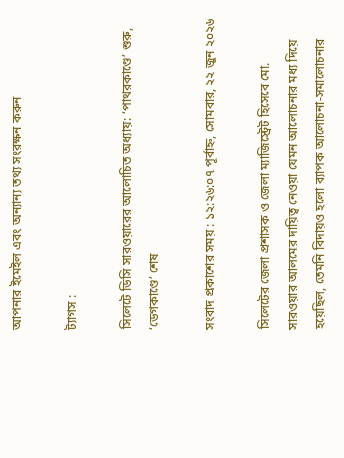আপনার ইমেইল এবং অন্যান্য তথ্য সংরক্ষন করুন

ট্যাগস :

সিলেটে ডিসি সারওয়ারের আলোচিত অধ্যায়: ‘পাথরকাণ্ডে’ শুরু, ‘ডেগকাণ্ডে’ শেষ

সংবাদ প্রকাশের সময় : ১২:২৬:০৭ পূর্বাহ্ন, সোমবার, ২২ জুন ২০২৬

সিলেটের জেলা প্রশাসক ও জেলা ম্যাজিস্ট্রেট হিসেবে মো. সারওয়ার আলমের দায়িত্ব নেওয়া যেমন আলোচনার মধ্য দিয়ে হয়েছিল, তেমনি বিদায়ও হলো ব্যাপক আলোচনা-সমালোচনার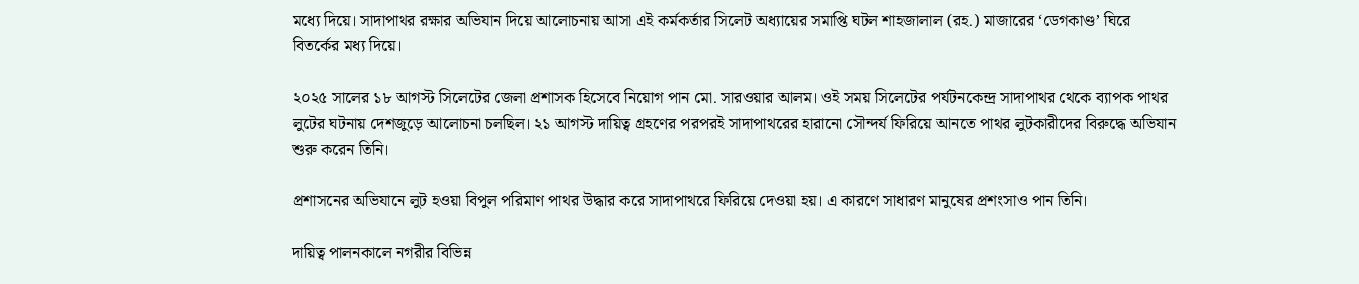মধ্যে দিয়ে। সাদাপাথর রক্ষার অভিযান দিয়ে আলোচনায় আসা এই কর্মকর্তার সিলেট অধ্যায়ের সমাপ্তি ঘটল শাহজালাল (রহ.) মাজারের ‘ডেগকাণ্ড’ ঘিরে বিতর্কের মধ্য দিয়ে।

২০২৫ সালের ১৮ আগস্ট সিলেটের জেলা প্রশাসক হিসেবে নিয়োগ পান মো. সারওয়ার আলম। ওই সময় সিলেটের পর্যটনকেন্দ্র সাদাপাথর থেকে ব্যাপক পাথর লুটের ঘটনায় দেশজুড়ে আলোচনা চলছিল। ২১ আগস্ট দায়িত্ব গ্রহণের পরপরই সাদাপাথরের হারানো সৌন্দর্য ফিরিয়ে আনতে পাথর লুটকারীদের বিরুদ্ধে অভিযান শুরু করেন তিনি।

প্রশাসনের অভিযানে লুট হওয়া বিপুল পরিমাণ পাথর উদ্ধার করে সাদাপাথরে ফিরিয়ে দেওয়া হয়। এ কারণে সাধারণ মানুষের প্রশংসাও পান তিনি।

দায়িত্ব পালনকালে নগরীর বিভিন্ন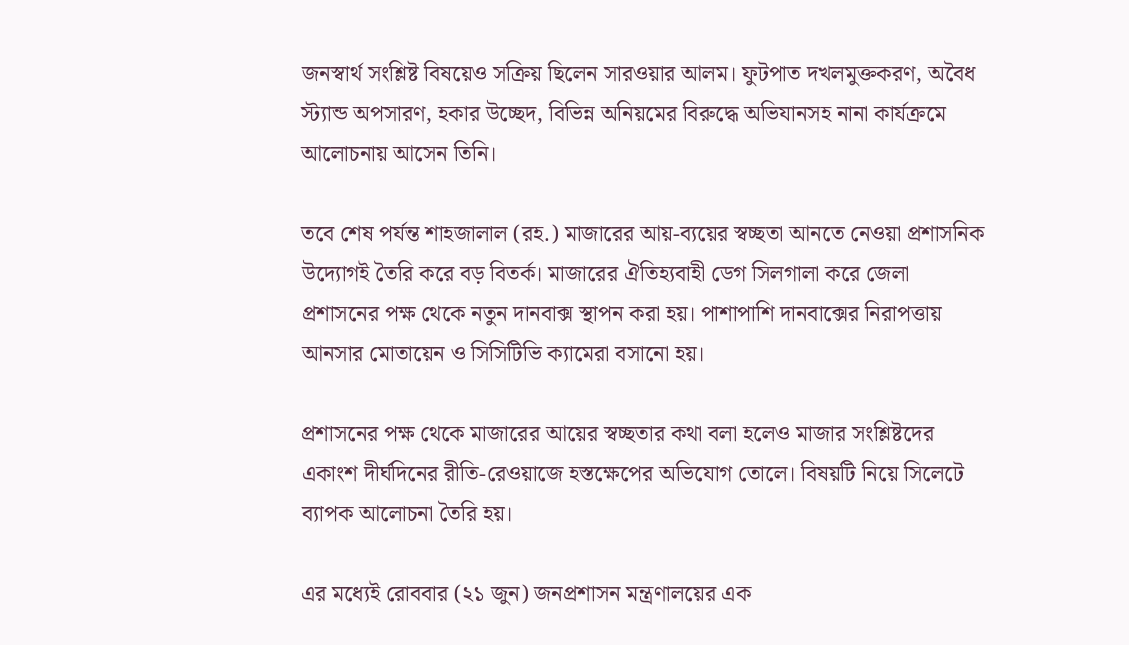জনস্বার্থ সংশ্লিষ্ট বিষয়েও সক্রিয় ছিলেন সারওয়ার আলম। ফুটপাত দখলমুক্তকরণ, অবৈধ স্ট্যান্ড অপসারণ, হকার উচ্ছেদ, বিভিন্ন অনিয়মের বিরুদ্ধে অভিযানসহ নানা কার্যক্রমে আলোচনায় আসেন তিনি।

তবে শেষ পর্যন্ত শাহজালাল (রহ.) মাজারের আয়-ব্যয়ের স্বচ্ছতা আনতে নেওয়া প্রশাসনিক উদ্যোগই তৈরি করে বড় বিতর্ক। মাজারের ঐতিহ্যবাহী ডেগ সিলগালা করে জেলা প্রশাসনের পক্ষ থেকে নতুন দানবাক্স স্থাপন করা হয়। পাশাপাশি দানবাক্সের নিরাপত্তায় আনসার মোতায়েন ও সিসিটিভি ক্যামেরা বসানো হয়।

প্রশাসনের পক্ষ থেকে মাজারের আয়ের স্বচ্ছতার কথা বলা হলেও মাজার সংশ্লিষ্টদের একাংশ দীর্ঘদিনের রীতি-রেওয়াজে হস্তক্ষেপের অভিযোগ তোলে। বিষয়টি নিয়ে সিলেটে ব্যাপক আলোচনা তৈরি হয়।

এর মধ্যেই রোববার (২১ জুন) জনপ্রশাসন মন্ত্রণালয়ের এক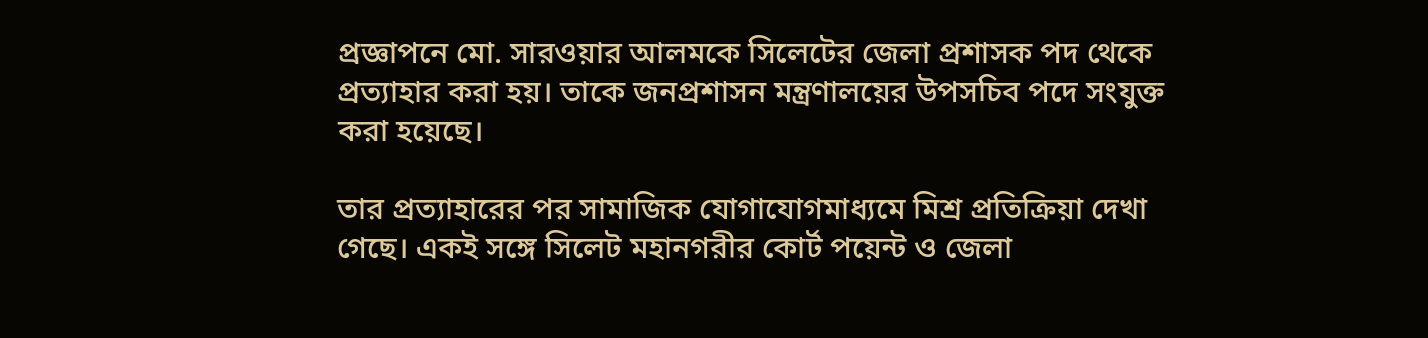প্রজ্ঞাপনে মো. সারওয়ার আলমকে সিলেটের জেলা প্রশাসক পদ থেকে প্রত্যাহার করা হয়। তাকে জনপ্রশাসন মন্ত্রণালয়ের উপসচিব পদে সংযুক্ত করা হয়েছে।

তার প্রত্যাহারের পর সামাজিক যোগাযোগমাধ্যমে মিশ্র প্রতিক্রিয়া দেখা গেছে। একই সঙ্গে সিলেট মহানগরীর কোর্ট পয়েন্ট ও জেলা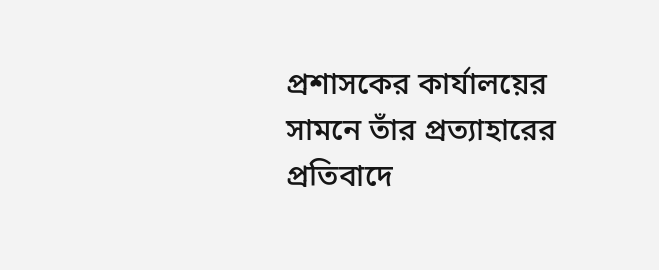প্রশাসকের কার্যালয়ের সামনে তাঁর প্রত্যাহারের প্রতিবাদে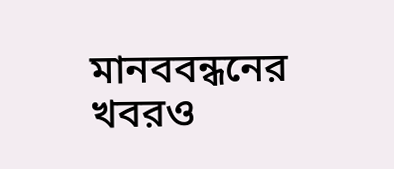মানববন্ধনের খবরও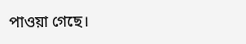পাওয়া গেছে।